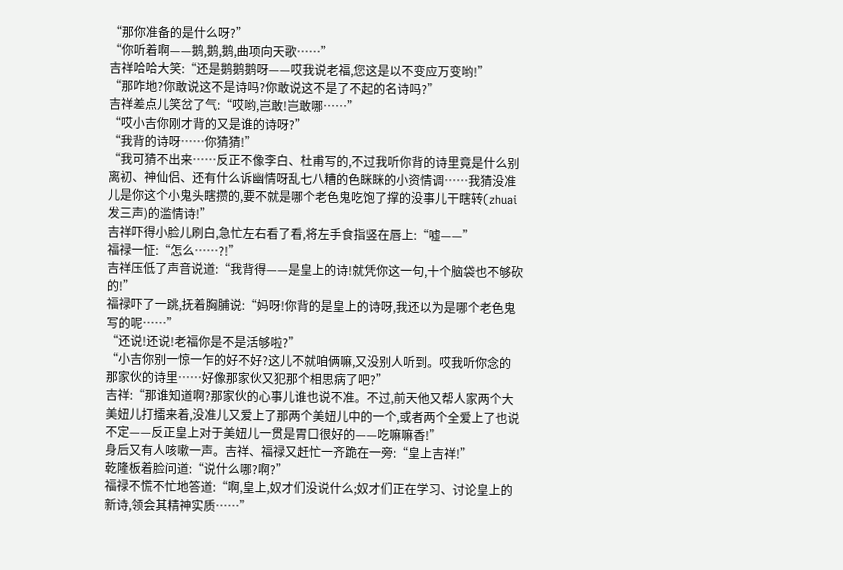“那你准备的是什么呀?”
“你听着啊——鹅,鹅,鹅,曲项向天歌……”
吉祥哈哈大笑:“还是鹅鹅鹅呀——哎我说老福,您这是以不变应万变哟!”
“那咋地?你敢说这不是诗吗?你敢说这不是了不起的名诗吗?”
吉祥差点儿笑岔了气:“哎哟,岂敢!岂敢哪……”
“哎小吉你刚才背的又是谁的诗呀?”
“我背的诗呀……你猜猜!”
“我可猜不出来……反正不像李白、杜甫写的,不过我听你背的诗里竟是什么别离初、神仙侣、还有什么诉幽情呀乱七八糟的色眯眯的小资情调……我猜没准儿是你这个小鬼头瞎攒的,要不就是哪个老色鬼吃饱了撑的没事儿干瞎转(zhuai发三声)的滥情诗!”
吉祥吓得小脸儿刷白,急忙左右看了看,将左手食指竖在唇上:“嘘——”
福禄一怔:“怎么……?!”
吉祥压低了声音说道:“我背得——是皇上的诗!就凭你这一句,十个脑袋也不够砍的!”
福禄吓了一跳,抚着胸脯说:“妈呀!你背的是皇上的诗呀,我还以为是哪个老色鬼写的呢……”
“还说!还说!老福你是不是活够啦?”
“小吉你别一惊一乍的好不好?这儿不就咱俩嘛,又没别人听到。哎我听你念的那家伙的诗里……好像那家伙又犯那个相思病了吧?”
吉祥:“那谁知道啊?那家伙的心事儿谁也说不准。不过,前天他又帮人家两个大美妞儿打擂来着,没准儿又爱上了那两个美妞儿中的一个,或者两个全爱上了也说不定——反正皇上对于美妞儿一贯是胃口很好的——吃嘛嘛香!”
身后又有人咳嗽一声。吉祥、福禄又赶忙一齐跪在一旁:“皇上吉祥!”
乾隆板着脸问道:“说什么哪?啊?”
福禄不慌不忙地答道:“啊,皇上,奴才们没说什么;奴才们正在学习、讨论皇上的新诗,领会其精神实质……”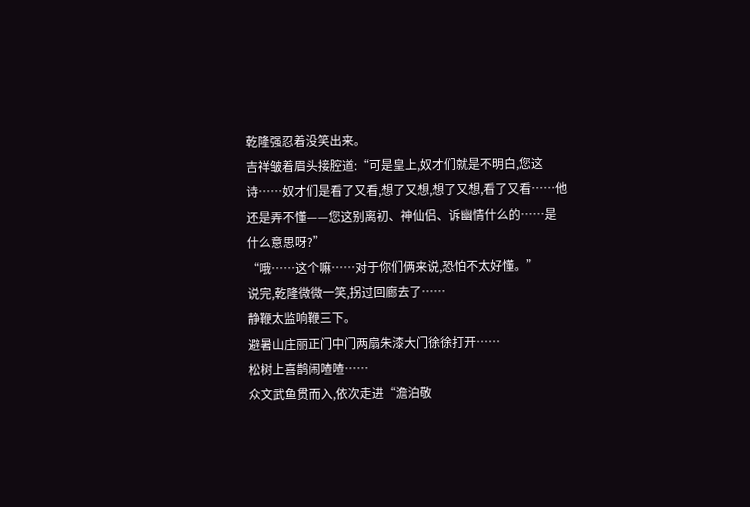乾隆强忍着没笑出来。
吉祥皱着眉头接腔道:“可是皇上,奴才们就是不明白,您这诗……奴才们是看了又看,想了又想,想了又想,看了又看……他还是弄不懂——您这别离初、神仙侣、诉幽情什么的……是什么意思呀?”
“哦……这个嘛……对于你们俩来说,恐怕不太好懂。”
说完,乾隆微微一笑,拐过回廊去了……
静鞭太监响鞭三下。
避暑山庄丽正门中门两扇朱漆大门徐徐打开……
松树上喜鹊闹喳喳……
众文武鱼贯而入,依次走进“澹泊敬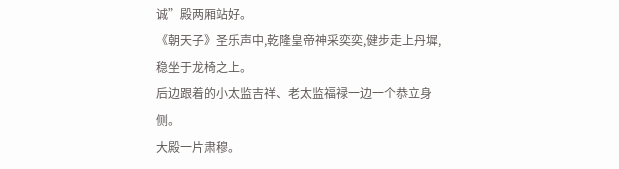诚”殿两厢站好。
《朝天子》圣乐声中,乾隆皇帝神采奕奕,健步走上丹墀,稳坐于龙椅之上。
后边跟着的小太监吉祥、老太监福禄一边一个恭立身侧。
大殿一片肃穆。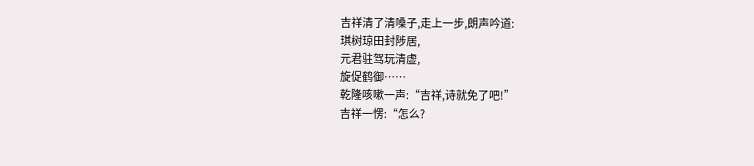吉祥清了清嗓子,走上一步,朗声吟道:
琪树琼田封陟居,
元君驻驾玩清虚,
旋促鹤御……
乾隆咳嗽一声:“吉祥,诗就免了吧!”
吉祥一愣:“怎么?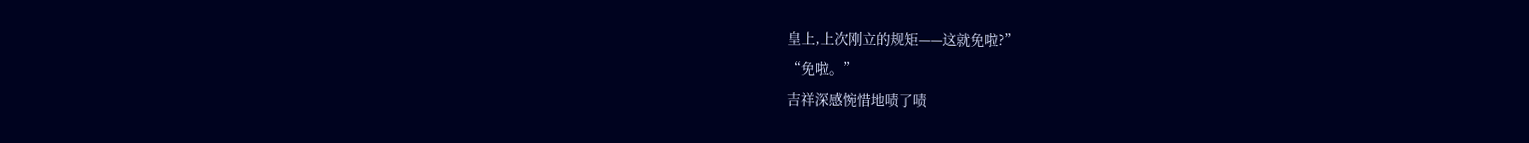皇上,上次刚立的规矩——这就免啦?”
“免啦。”
吉祥深感惋惜地啧了啧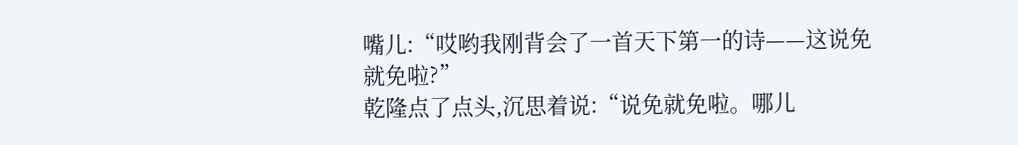嘴儿:“哎哟我刚背会了一首天下第一的诗——这说免就免啦?”
乾隆点了点头,沉思着说:“说免就免啦。哪儿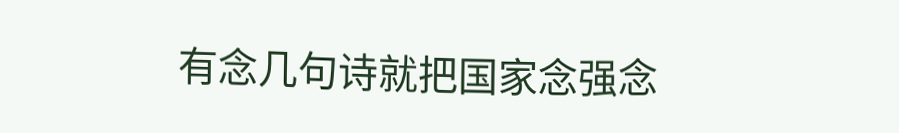有念几句诗就把国家念强念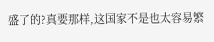盛了的?真要那样,这国家不是也太容易繁